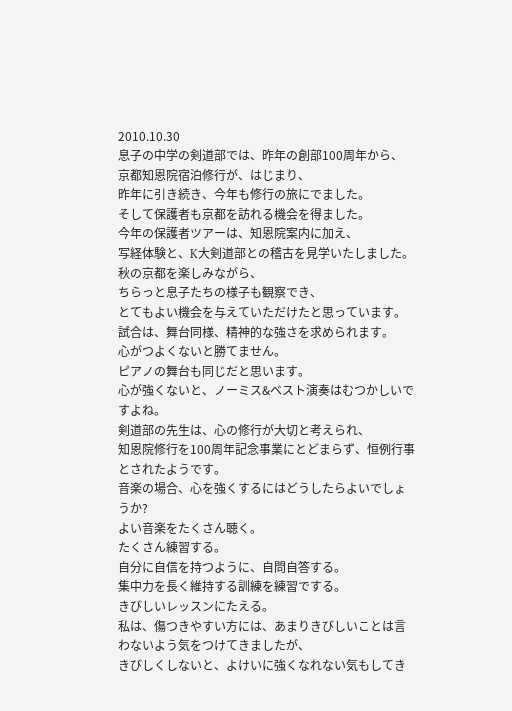2010.10.30
息子の中学の剣道部では、昨年の創部100周年から、
京都知恩院宿泊修行が、はじまり、
昨年に引き続き、今年も修行の旅にでました。
そして保護者も京都を訪れる機会を得ました。
今年の保護者ツアーは、知恩院案内に加え、
写経体験と、K大剣道部との稽古を見学いたしました。
秋の京都を楽しみながら、
ちらっと息子たちの様子も観察でき、
とてもよい機会を与えていただけたと思っています。
試合は、舞台同様、精神的な強さを求められます。
心がつよくないと勝てません。
ピアノの舞台も同じだと思います。
心が強くないと、ノーミス&ベスト演奏はむつかしいですよね。
剣道部の先生は、心の修行が大切と考えられ、
知恩院修行を100周年記念事業にとどまらず、恒例行事とされたようです。
音楽の場合、心を強くするにはどうしたらよいでしょうか?
よい音楽をたくさん聴く。
たくさん練習する。
自分に自信を持つように、自問自答する。
集中力を長く維持する訓練を練習でする。
きびしいレッスンにたえる。
私は、傷つきやすい方には、あまりきびしいことは言わないよう気をつけてきましたが、
きびしくしないと、よけいに強くなれない気もしてき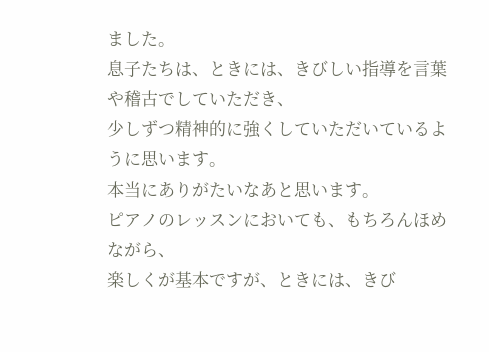ました。
息子たちは、ときには、きびしい指導を言葉や稽古でしていただき、
少しずつ精神的に強くしていただいているように思います。
本当にありがたいなあと思います。
ピアノのレッスンにおいても、もちろんほめながら、
楽しくが基本ですが、ときには、きび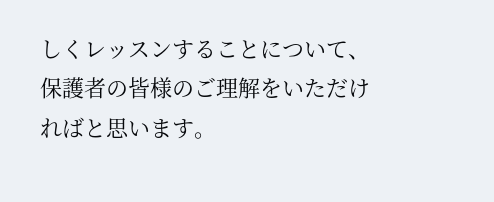しくレッスンすることについて、
保護者の皆様のご理解をいただければと思います。